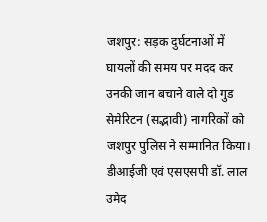जशपुर: सड़क दुर्घटनाओं में घायलों की समय पर मदद कर उनकी जान बचाने वाले दो गुड सेमेरिटन (सद्भावी) नागरिकों को जशपुर पुलिस ने सम्मानित किया। डीआईजी एवं एसएसपी डॉ. लाल उमेद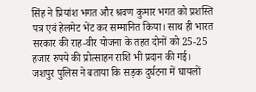सिंह ने प्रियांश भगत और श्रवण कुमार भगत को प्रशस्ति पत्र एवं हेलमेट भेंट कर सम्मानित किया। साथ ही भारत सरकार की राह-वीर योजना के तहत दोनों को 25-25 हजार रुपये की प्रोत्साहन राशि भी प्रदान की गई।
जशपुर पुलिस ने बताया कि सड़क दुर्घटना में घायलों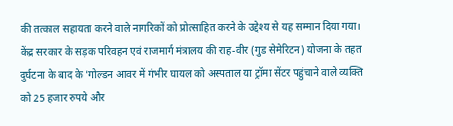की तत्काल सहायता करने वाले नागरिकों को प्रोत्साहित करने के उद्देश्य से यह सम्मान दिया गया। केंद्र सरकार के सड़क परिवहन एवं राजमार्ग मंत्रालय की राह-वीर (गुड सेमेरिटन) योजना के तहत दुर्घटना के बाद के 'गोल्डन आवर में गंभीर घायल को अस्पताल या ट्रॉमा सेंटर पहुंचाने वाले व्यक्ति को 25 हजार रुपये और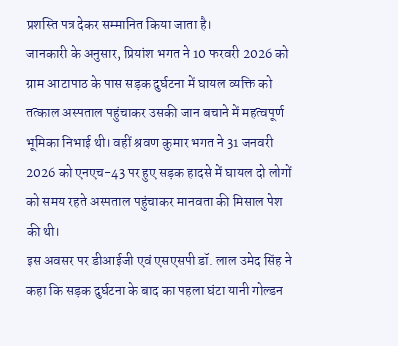प्रशस्ति पत्र देकर सम्मानित किया जाता है।
जानकारी के अनुसार, प्रियांश भगत ने 10 फरवरी 2026 को ग्राम आटापाठ के पास सड़क दुर्घटना में घायल व्यक्ति को तत्काल अस्पताल पहुंचाकर उसकी जान बचाने में महत्वपूर्ण भूमिका निभाई थी। वहीं श्रवण कुमार भगत ने 31 जनवरी 2026 को एनएच-43 पर हुए सड़क हादसे में घायल दो लोगों को समय रहते अस्पताल पहुंचाकर मानवता की मिसाल पेश की थी।
इस अवसर पर डीआईजी एवं एसएसपी डॉ. लाल उमेद सिंह ने कहा कि सड़क दुर्घटना के बाद का पहला घंटा यानी गोल्डन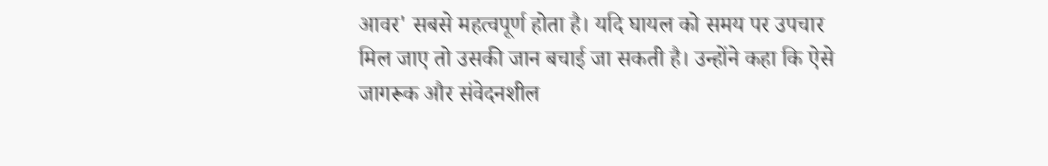आवर' सबसे महत्वपूर्ण होता है। यदि घायल को समय पर उपचार मिल जाए तो उसकी जान बचाई जा सकती है। उन्होंने कहा कि ऐसे जागरूक और संवेदनशील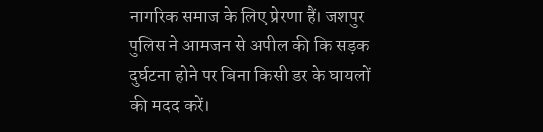नागरिक समाज के लिए प्रेरणा हैं। जशपुर पुलिस ने आमजन से अपील की कि सड़क दुर्घटना होने पर बिना किसी डर के घायलों की मदद करें।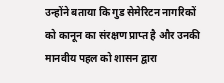उन्होंने बताया कि गुड सेमेरिटन नागरिकों को कानून का संरक्षण प्राप्त है और उनकी मानवीय पहल को शासन द्वारा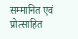सम्मानित एवं प्रोत्साहित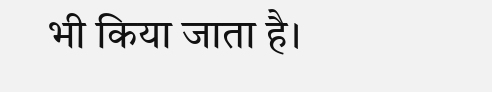भी किया जाता है।